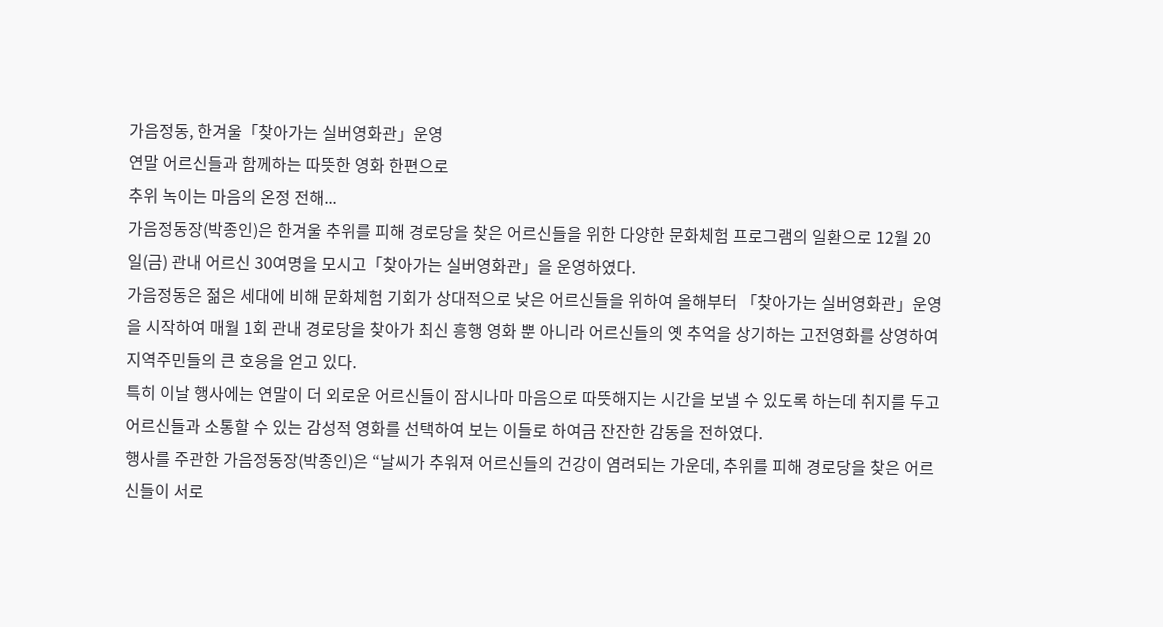가음정동, 한겨울「찾아가는 실버영화관」운영
연말 어르신들과 함께하는 따뜻한 영화 한편으로
추위 녹이는 마음의 온정 전해...
가음정동장(박종인)은 한겨울 추위를 피해 경로당을 찾은 어르신들을 위한 다양한 문화체험 프로그램의 일환으로 12월 20일(금) 관내 어르신 30여명을 모시고「찾아가는 실버영화관」을 운영하였다.
가음정동은 젊은 세대에 비해 문화체험 기회가 상대적으로 낮은 어르신들을 위하여 올해부터 「찾아가는 실버영화관」운영을 시작하여 매월 1회 관내 경로당을 찾아가 최신 흥행 영화 뿐 아니라 어르신들의 옛 추억을 상기하는 고전영화를 상영하여 지역주민들의 큰 호응을 얻고 있다.
특히 이날 행사에는 연말이 더 외로운 어르신들이 잠시나마 마음으로 따뜻해지는 시간을 보낼 수 있도록 하는데 취지를 두고 어르신들과 소통할 수 있는 감성적 영화를 선택하여 보는 이들로 하여금 잔잔한 감동을 전하였다.
행사를 주관한 가음정동장(박종인)은 “날씨가 추워져 어르신들의 건강이 염려되는 가운데, 추위를 피해 경로당을 찾은 어르신들이 서로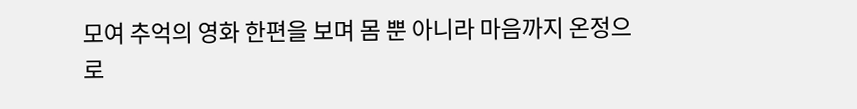모여 추억의 영화 한편을 보며 몸 뿐 아니라 마음까지 온정으로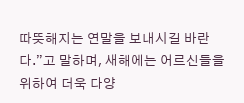따뜻해지는 연말을 보내시길 바란다.”고 말하며, 새해에는 어르신들을 위하여 더욱 다양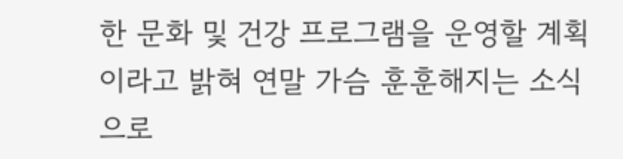한 문화 및 건강 프로그램을 운영할 계획이라고 밝혀 연말 가슴 훈훈해지는 소식으로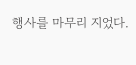행사를 마무리 지었다.